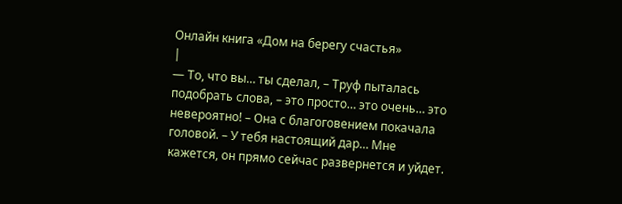Онлайн книга «Дом на берегу счастья»
|
— То, что вы… ты сделал, – Труф пыталась подобрать слова, – это просто… это очень… это невероятно! – Она с благоговением покачала головой. – У тебя настоящий дар… Мне кажется, он прямо сейчас развернется и уйдет.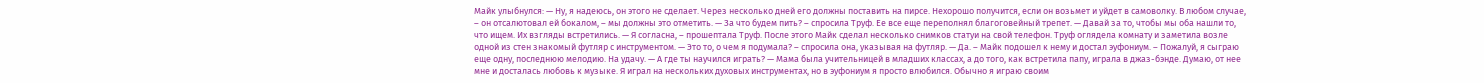Майк улыбнулся: — Ну, я надеюсь, он этого не сделает. Через несколько дней его должны поставить на пирсе. Нехорошо получится, если он возьмет и уйдет в самоволку. В любом случае, – он отсалютовал ей бокалом, – мы должны это отметить. — За что будем пить? – спросила Труф. Ее все еще переполнял благоговейный трепет. — Давай за то, чтобы мы оба нашли то, что ищем. Их взгляды встретились. — Я согласна, – прошептала Труф. После этого Майк сделал несколько снимков статуи на свой телефон. Труф оглядела комнату и заметила возле одной из стен знакомый футляр с инструментом. — Это то, о чем я подумала? – спросила она, указывая на футляр. — Да. – Майк подошел к нему и достал эуфониум. – Пожалуй, я сыграю еще одну, последнюю мелодию. На удачу. — А где ты научился играть? — Мама была учительницей в младших классах, а до того, как встретила папу, играла в джаз-бэнде. Думаю, от нее мне и досталась любовь к музыке. Я играл на нескольких духовых инструментах, но в эуфониум я просто влюбился. Обычно я играю своим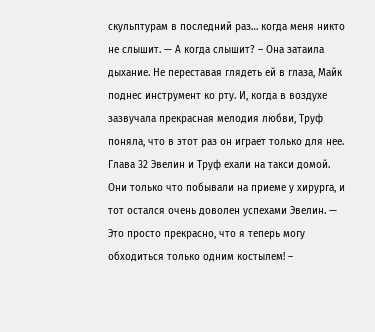скульптурам в последний раз… когда меня никто не слышит. — А когда слышит? – Она затаила дыхание. Не переставая глядеть ей в глаза, Майк поднес инструмент ко рту. И, когда в воздухе зазвучала прекрасная мелодия любви, Труф поняла, что в этот раз он играет только для нее. Глава 32 Эвелин и Труф ехали на такси домой. Они только что побывали на приеме у хирурга, и тот остался очень доволен успехами Эвелин. — Это просто прекрасно, что я теперь могу обходиться только одним костылем! –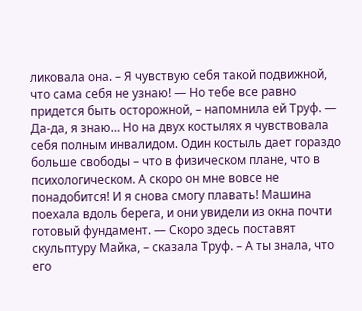ликовала она. – Я чувствую себя такой подвижной, что сама себя не узнаю! — Но тебе все равно придется быть осторожной, – напомнила ей Труф. — Да-да, я знаю… Но на двух костылях я чувствовала себя полным инвалидом. Один костыль дает гораздо больше свободы – что в физическом плане, что в психологическом. А скоро он мне вовсе не понадобится! И я снова смогу плавать! Машина поехала вдоль берега, и они увидели из окна почти готовый фундамент. — Скоро здесь поставят скульптуру Майка, – сказала Труф. – А ты знала, что его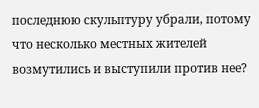последнюю скульптуру убрали, потому что несколько местных жителей возмутились и выступили против нее?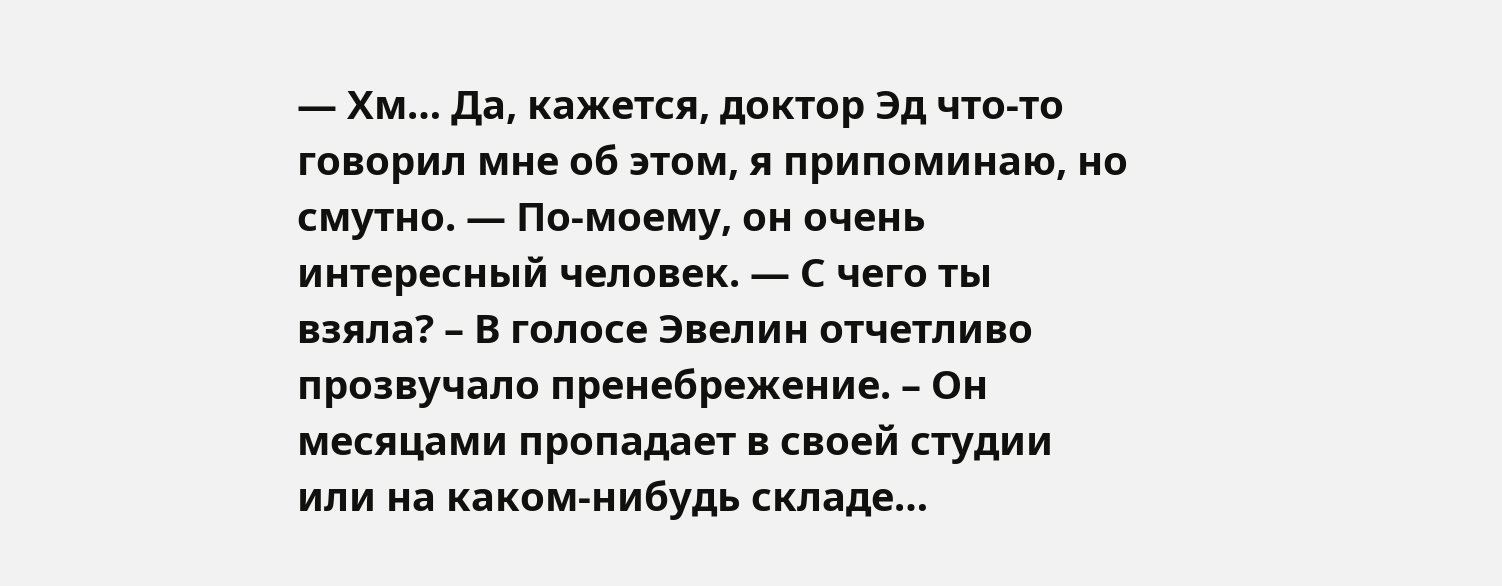— Хм… Да, кажется, доктор Эд что-то говорил мне об этом, я припоминаю, но смутно. — По-моему, он очень интересный человек. — С чего ты взяла? – В голосе Эвелин отчетливо прозвучало пренебрежение. – Он месяцами пропадает в своей студии или на каком-нибудь складе…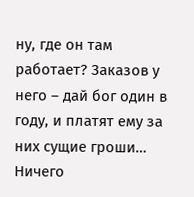ну, где он там работает? Заказов у него – дай бог один в году, и платят ему за них сущие гроши… Ничего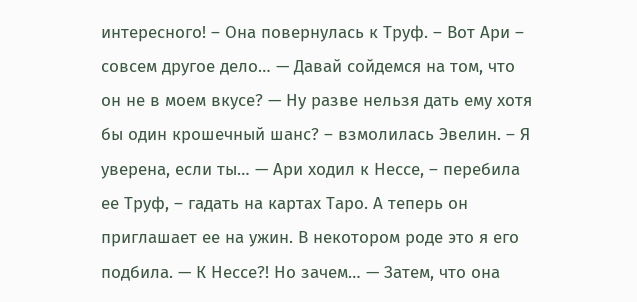интересного! – Она повернулась к Труф. – Вот Ари – совсем другое дело… — Давай сойдемся на том, что он не в моем вкусе? — Ну разве нельзя дать ему хотя бы один крошечный шанс? – взмолилась Эвелин. – Я уверена, если ты… — Ари ходил к Нессе, – перебила ее Труф, – гадать на картах Таро. А теперь он приглашает ее на ужин. В некотором роде это я его подбила. — К Нессе?! Но зачем… — Затем, что она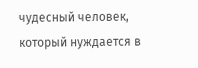чудесный человек, который нуждается в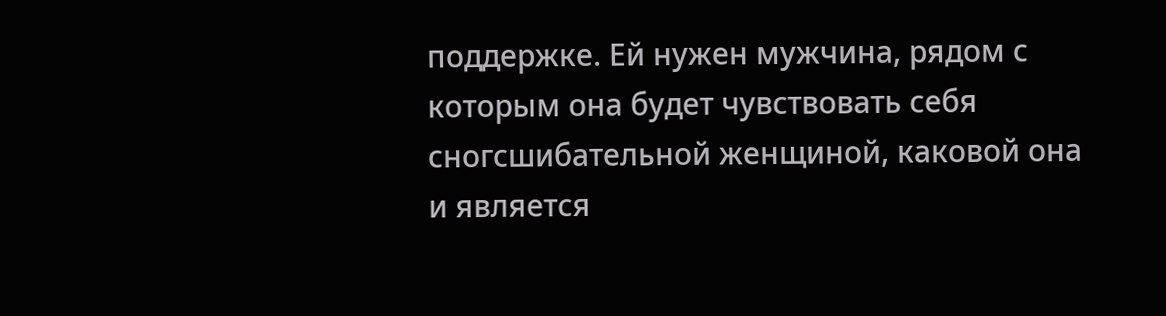поддержке. Ей нужен мужчина, рядом с которым она будет чувствовать себя сногсшибательной женщиной, каковой она и является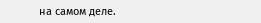на самом деле.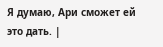Я думаю, Ари сможет ей это дать. |